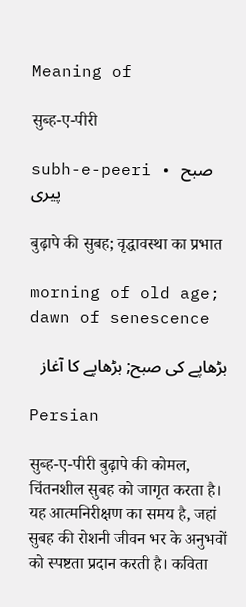Meaning of

सुब्ह-ए-पीरी

subh-e-peeri • صبح پیری

बुढ़ापे की सुबह; वृद्धावस्था का प्रभात

morning of old age; dawn of senescence

بڑھاپے کی صبح; بڑھاپے کا آغاز

Persian

सुब्ह-ए-पीरी बुढ़ापे की कोमल, चिंतनशील सुबह को जागृत करता है। यह आत्मनिरीक्षण का समय है, जहां सुबह की रोशनी जीवन भर के अनुभवों को स्पष्टता प्रदान करती है। कविता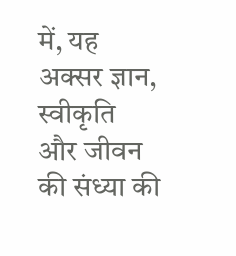में, यह अक्सर ज्ञान, स्वीकृति और जीवन की संध्या की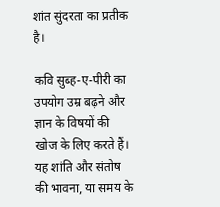शांत सुंदरता का प्रतीक है।

कवि सुब्ह-ए-पीरी का उपयोग उम्र बढ़ने और ज्ञान के विषयों की खोज के लिए करते हैं। यह शांति और संतोष की भावना, या समय के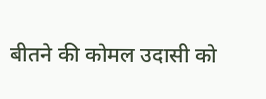बीतने की कोमल उदासी को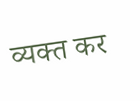व्यक्त कर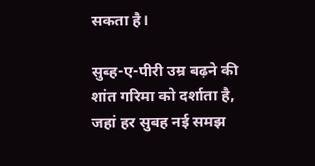सकता है।

सुब्ह-ए-पीरी उम्र बढ़ने की शांत गरिमा को दर्शाता है, जहां हर सुबह नई समझ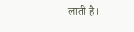लाती है।